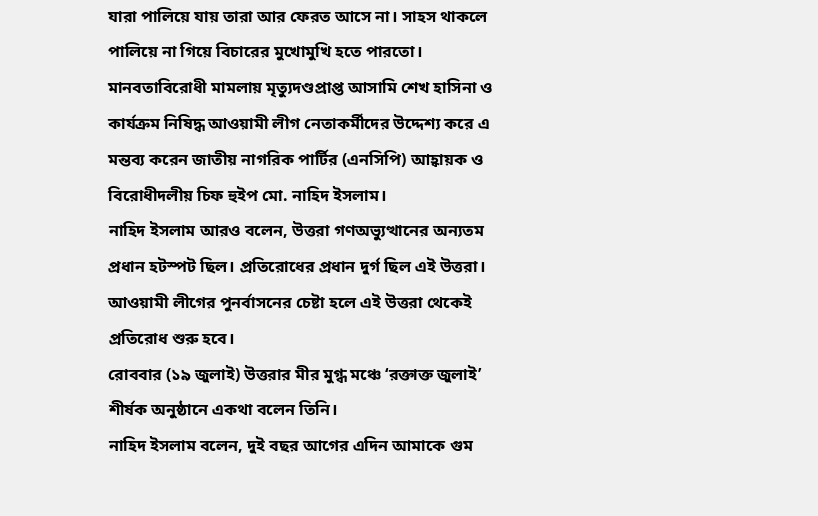যারা পালিয়ে যায় তারা আর ফেরত আসে না। সাহস থাকলে পালিয়ে না গিয়ে বিচারের মুখোমুখি হতে পারতো। মানবতাবিরোধী মামলায় মৃত্যুদণ্ডপ্রাপ্ত আসামি শেখ হাসিনা ও কার্যক্রম নিষিদ্ধ আওয়ামী লীগ নেতাকর্মীদের উদ্দেশ্য করে এ মন্তব্য করেন জাতীয় নাগরিক পার্টির (এনসিপি) আহ্বায়ক ও বিরোধীদলীয় চিফ হুইপ মো. নাহিদ ইসলাম।
নাহিদ ইসলাম আরও বলেন, উত্তরা গণঅভ্যুত্থানের অন্যতম প্রধান হটস্পট ছিল। প্রতিরোধের প্রধান দুর্গ ছিল এই উত্তরা। আওয়ামী লীগের পুনর্বাসনের চেষ্টা হলে এই উত্তরা থেকেই প্রতিরোধ শুরু হবে।
রোববার (১৯ জুলাই) উত্তরার মীর মুগ্ধ মঞ্চে ‘রক্তাক্ত জুলাই’ শীর্ষক অনুষ্ঠানে একথা বলেন তিনি।
নাহিদ ইসলাম বলেন, দুই বছর আগের এদিন আমাকে গুম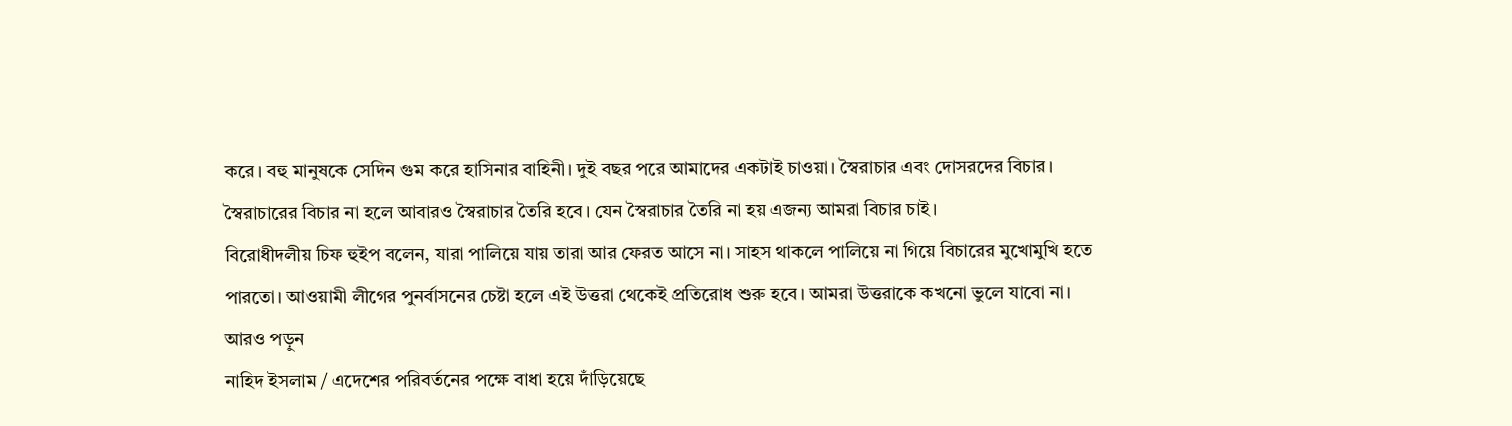করে। বহু মানুষকে সেদিন গুম করে হাসিনার বাহিনী। দুই বছর পরে আমাদের একটাই চাওয়া। স্বৈরাচার এবং দোসরদের বিচার। স্বৈরাচারের বিচার না হলে আবারও স্বৈরাচার তৈরি হবে। যেন স্বৈরাচার তৈরি না হয় এজন্য আমরা বিচার চাই।
বিরোধীদলীয় চিফ হুইপ বলেন, যারা পালিয়ে যায় তারা আর ফেরত আসে না। সাহস থাকলে পালিয়ে না গিয়ে বিচারের মুখোমুখি হতে পারতো। আওয়ামী লীগের পুনর্বাসনের চেষ্টা হলে এই উত্তরা থেকেই প্রতিরোধ শুরু হবে। আমরা উত্তরাকে কখনো ভুলে যাবো না।
আরও পড়ুন
নাহিদ ইসলাম / এদেশের পরিবর্তনের পক্ষে বাধা হয়ে দাঁড়িয়েছে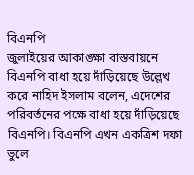বিএনপি
জুলাইয়ের আকাঙ্ক্ষা বাস্তবায়নে বিএনপি বাধা হয়ে দাঁড়িয়েছে উল্লেখ করে নাহিদ ইসলাম বলেন, এদেশের পরিবর্তনের পক্ষে বাধা হয়ে দাঁড়িয়েছে বিএনপি। বিএনপি এখন একত্রিশ দফা ভুলে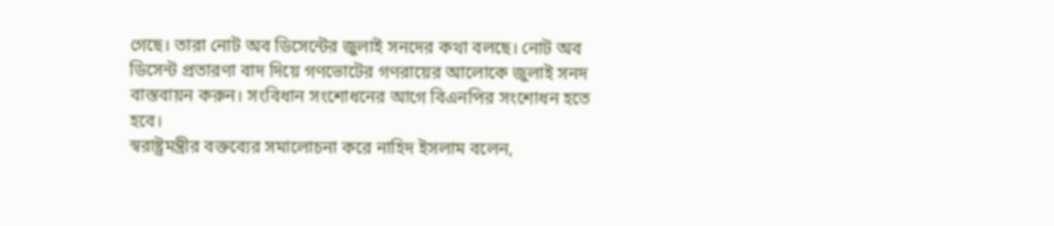গেছে। তারা নোট অব ডিসেন্টের জুলাই সনদের কথা বলছে। নোট অব ডিসেন্ট প্রতারণা বাদ দিয়ে গণভোটের গণরায়ের আলোকে জুলাই সনদ বাস্তবায়ন করুন। সংবিধান সংশোধনের আগে বিএনপির সংশোধন হতে হবে।
স্বরাষ্ট্রমন্ত্রীর বক্তব্যের সমালোচনা করে নাহিদ ইসলাম বলেন,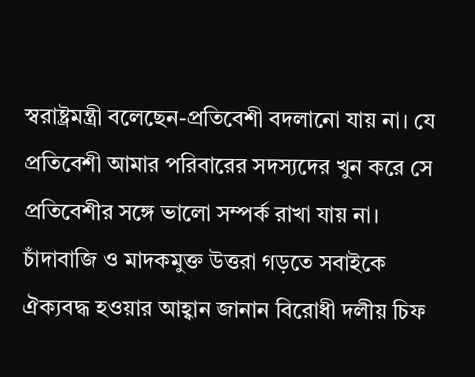স্বরাষ্ট্রমন্ত্রী বলেছেন-প্রতিবেশী বদলানো যায় না। যে প্রতিবেশী আমার পরিবারের সদস্যদের খুন করে সে প্রতিবেশীর সঙ্গে ভালো সম্পর্ক রাখা যায় না।
চাঁদাবাজি ও মাদকমুক্ত উত্তরা গড়তে সবাইকে ঐক্যবদ্ধ হওয়ার আহ্বান জানান বিরোধী দলীয় চিফ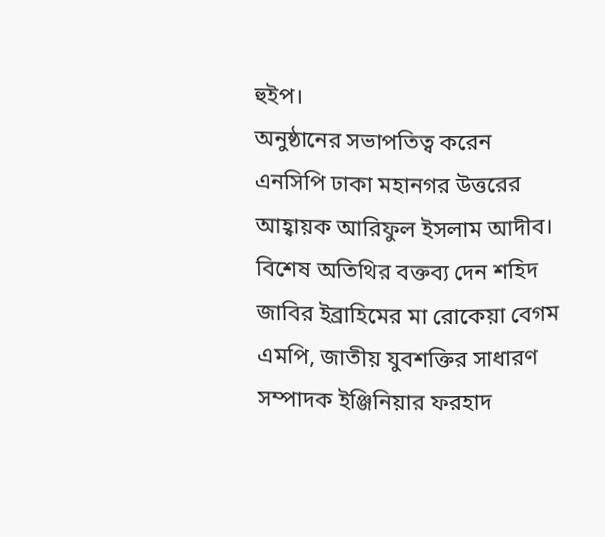হুইপ।
অনুষ্ঠানের সভাপতিত্ব করেন এনসিপি ঢাকা মহানগর উত্তরের আহ্বায়ক আরিফুল ইসলাম আদীব। বিশেষ অতিথির বক্তব্য দেন শহিদ জাবির ইব্রাহিমের মা রোকেয়া বেগম এমপি, জাতীয় যুবশক্তির সাধারণ সম্পাদক ইঞ্জিনিয়ার ফরহাদ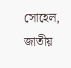সোহেল, জাতীয়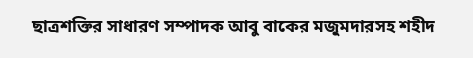ছাত্রশক্তির সাধারণ সম্পাদক আবু বাকের মজুমদারসহ শহীদ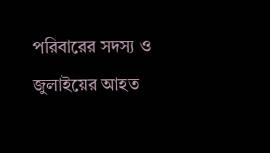পরিবারের সদস্য ও জুলাইয়ের আহত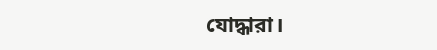যোদ্ধারা।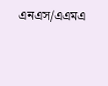এনএস/এএমএ